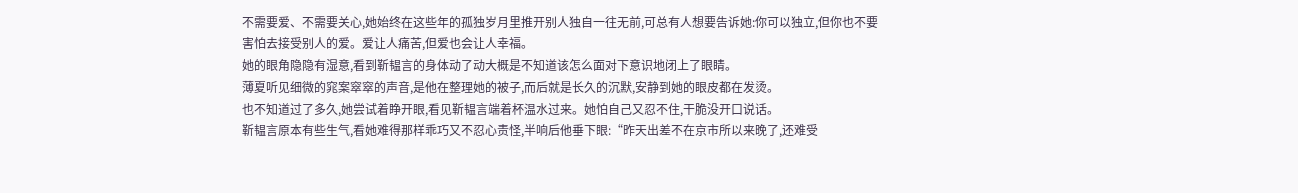不需要爱、不需要关心,她始终在这些年的孤独岁月里推开别人独自一往无前,可总有人想要告诉她:你可以独立,但你也不要害怕去接受别人的爱。爱让人痛苦,但爱也会让人幸福。
她的眼角隐隐有湿意,看到靳韫言的身体动了动大概是不知道该怎么面对下意识地闭上了眼睛。
薄夏听见细微的窕案窣窣的声音,是他在整理她的被子,而后就是长久的沉默,安静到她的眼皮都在发烫。
也不知道过了多久,她尝试着睁开眼,看见靳韫言端着杯温水过来。她怕自己又忍不住,干脆没开口说话。
靳韫言原本有些生气,看她难得那样乖巧又不忍心责怪,半响后他垂下眼:“昨天出差不在京市所以来晚了,还难受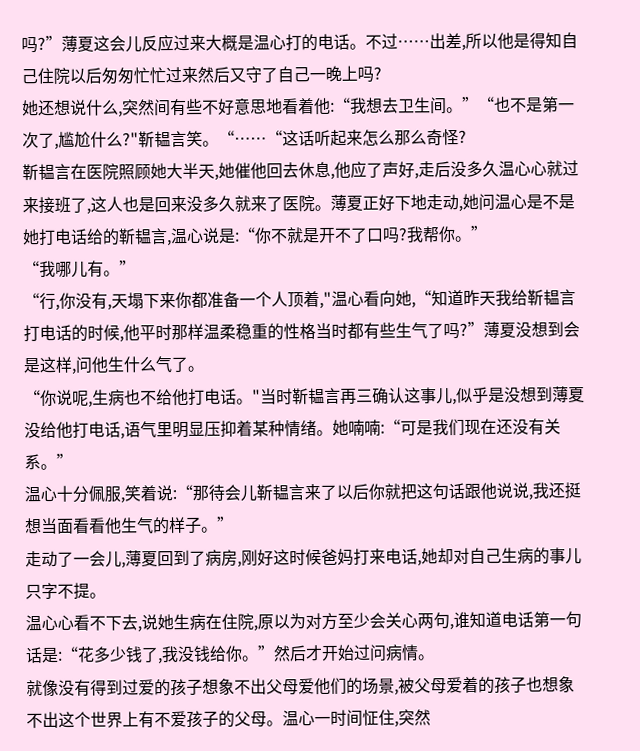吗?”薄夏这会儿反应过来大概是温心打的电话。不过……出差,所以他是得知自己住院以后匆匆忙忙过来然后又守了自己一晚上吗?
她还想说什么,突然间有些不好意思地看着他:“我想去卫生间。”“也不是第一次了,尴尬什么?"靳韫言笑。“……“这话听起来怎么那么奇怪?
靳韫言在医院照顾她大半天,她催他回去休息,他应了声好,走后没多久温心心就过来接班了,这人也是回来没多久就来了医院。薄夏正好下地走动,她问温心是不是她打电话给的靳韫言,温心说是:“你不就是开不了口吗?我帮你。”
“我哪儿有。”
“行,你没有,天塌下来你都准备一个人顶着,"温心看向她,“知道昨天我给靳韫言打电话的时候,他平时那样温柔稳重的性格当时都有些生气了吗?”薄夏没想到会是这样,问他生什么气了。
“你说呢,生病也不给他打电话。"当时靳韫言再三确认这事儿,似乎是没想到薄夏没给他打电话,语气里明显压抑着某种情绪。她喃喃:“可是我们现在还没有关系。”
温心十分佩服,笑着说:“那待会儿靳韫言来了以后你就把这句话跟他说说,我还挺想当面看看他生气的样子。”
走动了一会儿,薄夏回到了病房,刚好这时候爸妈打来电话,她却对自己生病的事儿只字不提。
温心心看不下去,说她生病在住院,原以为对方至少会关心两句,谁知道电话第一句话是:“花多少钱了,我没钱给你。”然后才开始过问病情。
就像没有得到过爱的孩子想象不出父母爱他们的场景,被父母爱着的孩子也想象不出这个世界上有不爱孩子的父母。温心一时间怔住,突然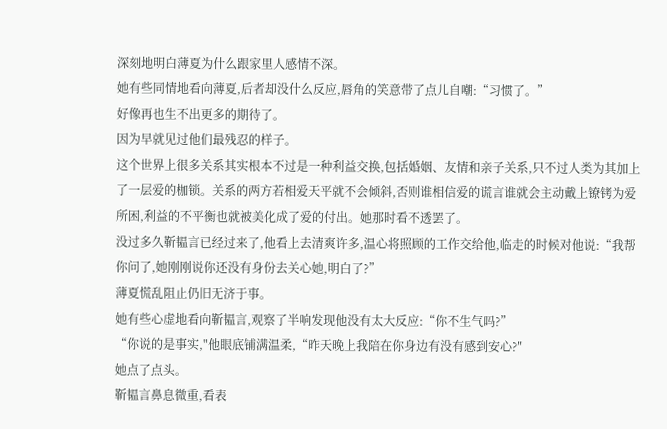深刻地明白薄夏为什么跟家里人感情不深。
她有些同情地看向薄夏,后者却没什么反应,唇角的笑意带了点儿自嘲:“习惯了。”
好像再也生不出更多的期待了。
因为早就见过他们最残忍的样子。
这个世界上很多关系其实根本不过是一种利益交换,包括婚姻、友情和亲子关系,只不过人类为其加上了一层爱的枷锁。关系的两方若相爱天平就不会倾斜,否则谁相信爱的谎言谁就会主动戴上镣铐为爱所困,利益的不平衡也就被美化成了爱的付出。她那时看不透罢了。
没过多久靳韫言已经过来了,他看上去清爽许多,温心将照顾的工作交给他,临走的时候对他说:“我帮你问了,她刚刚说你还没有身份去关心她,明白了?”
薄夏慌乱阻止仍旧无济于事。
她有些心虚地看向靳韫言,观察了半响发现他没有太大反应:“你不生气吗?”
“你说的是事实,"他眼底铺满温柔,“昨天晚上我陪在你身边有没有感到安心?″
她点了点头。
靳韫言鼻息微重,看表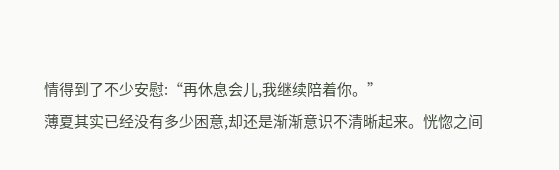情得到了不少安慰:“再休息会儿,我继续陪着你。”
薄夏其实已经没有多少困意,却还是渐渐意识不清晰起来。恍惚之间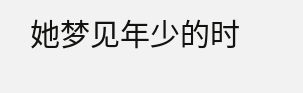她梦见年少的时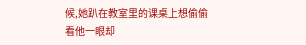候,她趴在教室里的课桌上想偷偷看他一眼却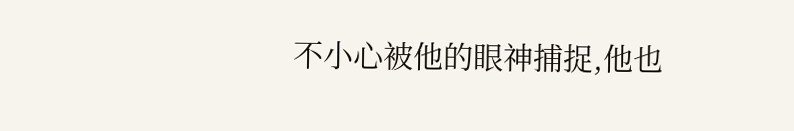不小心被他的眼神捕捉,他也